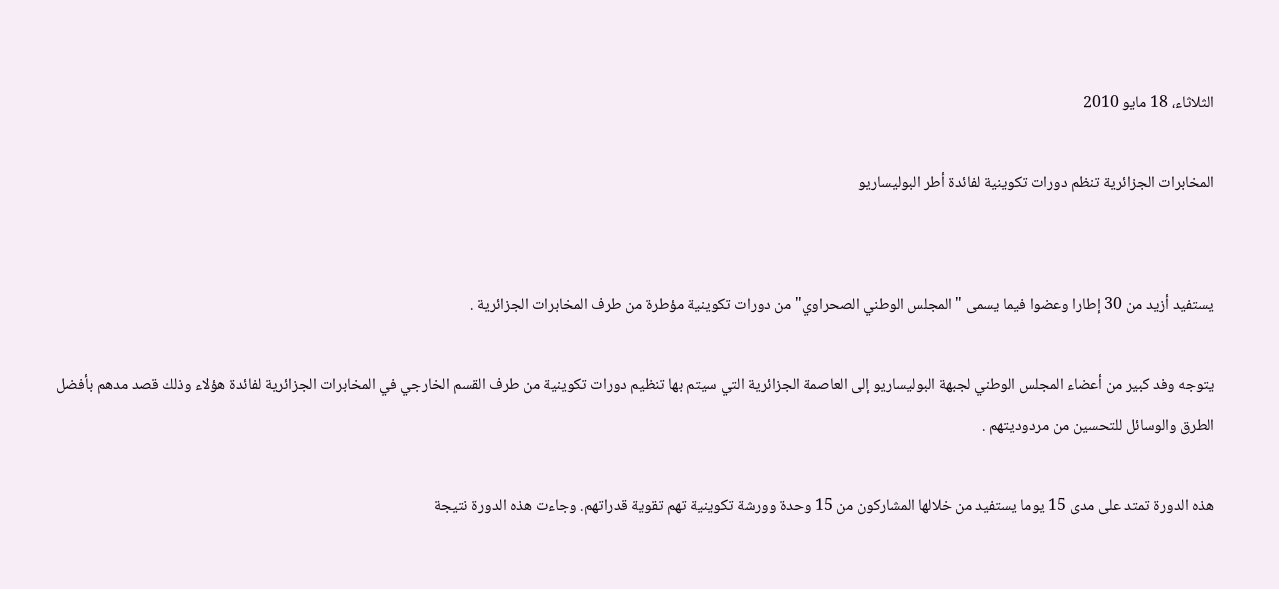الثلاثاء، 18 مايو 2010

المخابرات الجزائرية تنظم دورات تكوينية لفائدة أطر البوليساريو


يستفيد أزيد من 30 إطارا وعضوا فيما يسمى "المجلس الوطني الصحراوي" من دورات تكوينية مؤطرة من طرف المخابرات الجزائرية .

يتوجه وفد كبير من أعضاء المجلس الوطني لجبهة البوليساريو إلى العاصمة الجزائرية التي سيتم بها تنظيم دورات تكوينية من طرف القسم الخارجي في المخابرات الجزائرية لفائدة هؤلاء وذلك قصد مدهم بأفضل الطرق والوسائل للتحسين من مردوديتهم .

هذه الدورة تمتد على مدى 15 يوما يستفيد من خلالها المشاركون من 15 وحدة وورشة تكوينية تهم تقوية قدراتهم. وجاءت هذه الدورة نتيجة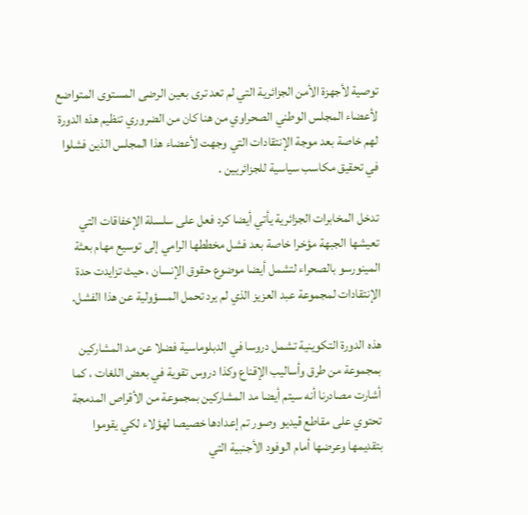توصية لأجهزة الأمن الجزائرية التي لم تعد ترى بعين الرضى المستوى المتواضع لأعضاء المجلس الوطني الصحراوي من هنا كان من الضروري تنظيم هذه الدورة لهم خاصة بعد موجة الإنتقادات التي وجهت لأعضاء هذا المجلس الذين فشلوا في تحقيق مكاسب سياسية للجزائريين .

تدخل المخابرات الجزائرية يأتي أيضا كرد فعل على سلسلة الإخفاقات التي تعيشها الجبهة مؤخرا خاصة بعد فشل مخططها الرامي إلى توسيع مهام بعثة المينورسو بالصحراء لتشمل أيضا موضوع حقوق الإنسان ، حيث تزايدت حدة الإنتقادات لمجموعة عبد العزيز الذي لم يرد تحمل المسؤولية عن هذا الفشل.

هذه الدورة التكوينية تشمل دروسا في الدبلوماسية فضلا عن مد المشاركين بمجموعة من طرق وأساليب الإقناع وكذا دروس تقوية في بعض اللغات ، كما أشارت مصادرنا أنه سيتم أيضا مد المشاركين بمجموعة من الأقراص المدمجة تحتوي على مقاطع ڤيديو وصور تم إعدادها خصيصا لهؤلاء لكي يقوموا بتقديمها وعرضها أمام الوفود الأجنبية التي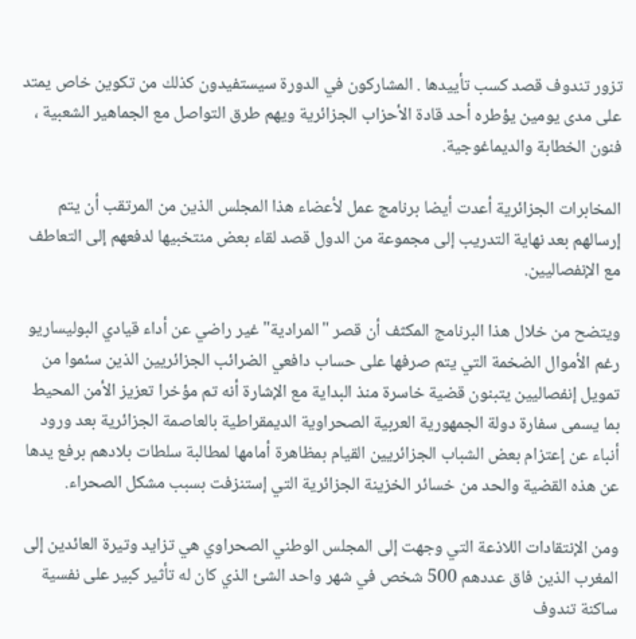تزور تندوف قصد كسب تأييدها . المشاركون في الدورة سيستفيدون كذلك من تكوين خاص يمتد على مدى يومين يؤطره أحد قادة الأحزاب الجزائرية ويهم طرق التواصل مع الجماهير الشعبية ، فنون الخطابة والديماغوجية.

المخابرات الجزائرية أعدت أيضا برنامج عمل لأعضاء هذا المجلس الذين من المرتقب أن يتم إرسالهم بعد نهاية التدريب إلى مجموعة من الدول قصد لقاء بعض منتخبيها لدفعهم إلى التعاطف مع الإنفصاليين.

ويتضح من خلال هذا البرنامج المكثف أن قصر "المرادية" غير راضي عن أداء قيادي البوليساريو رغم الأموال الضخمة التي يتم صرفها على حساب دافعي الضرائب الجزائريين الذين سئموا من تمويل إنفصاليين يتبنون قضية خاسرة منذ البداية مع الإشارة أنه تم مؤخرا تعزيز الأمن المحيط بما يسمى سفارة دولة الجمهورية العربية الصحراوية الديمقراطية بالعاصمة الجزائرية بعد ورود أنباء عن إعتزام بعض الشباب الجزائريين القيام بمظاهرة أمامها لمطالبة سلطات بلادهم برفع يدها عن هذه القضية والحد من خسائر الخزينة الجزائرية التي إستنزفت بسبب مشكل الصحراء.

ومن الإنتقادات اللاذعة التي وجهت إلى المجلس الوطني الصحراوي هي تزايد وتيرة العائدين إلى المغرب الذين فاق عددهم 500 شخص في شهر واحد الشئ الذي كان له تأثير كبير على نفسية ساكنة تندوف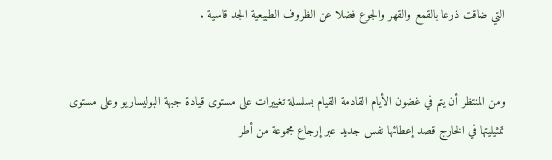التي ضاقت ذرعا بالقمع والقهر والجوع فضلا عن الظروف الطبيعية الجد قاسية .


ومن المنتظر أن يتم في غضون الأيام القادمة القيام بسلسلة تغييرات على مستوى قيادة جبهة البوليساريو وعلى مستوى تمثيليتها في الخارج قصد إعطائها نفس جديد عبر إرجاع مجموعة من أطر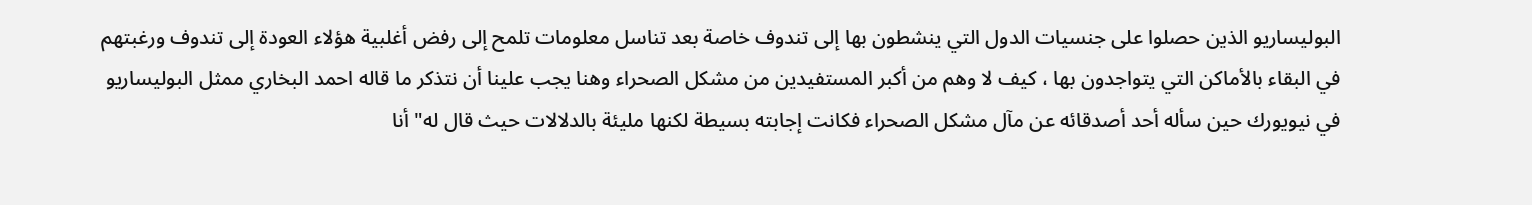البوليساريو الذين حصلوا على جنسيات الدول التي ينشطون بها إلى تندوف خاصة بعد تناسل معلومات تلمح إلى رفض أغلبية هؤلاء العودة إلى تندوف ورغبتهم في البقاء بالأماكن التي يتواجدون بها ، كيف لا وهم من أكبر المستفيدين من مشكل الصحراء وهنا يجب علينا أن نتذكر ما قاله احمد البخاري ممثل البوليساريو في نيويورك حين سأله أحد أصدقائه عن مآل مشكل الصحراء فكانت إجابته بسيطة لكنها مليئة بالدلالات حيث قال له" أنا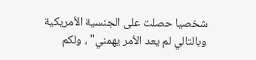شخصيا حصلت على الجنسية الأمريكية وبالتالي لم يعد الأمر يهمني" ، ولكم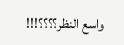واسع النظر؟؟؟؟!!!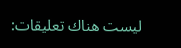ليست هناك تعليقات: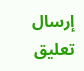إرسال تعليق